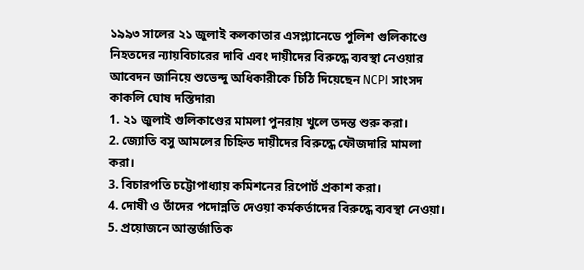১৯৯৩ সালের ২১ জুলাই কলকাতার এসপ্ল্যানেডে পুলিশ গুলিকাণ্ডে নিহতদের ন্যায়বিচারের দাবি এবং দায়ীদের বিরুদ্ধে ব্যবস্থা নেওয়ার আবেদন জানিয়ে শুভেন্দু অধিকারীকে চিঠি দিয়েছেন NCPI সাংসদ কাকলি ঘোষ দস্তিদার৷
1. ২১ জুলাই গুলিকাণ্ডের মামলা পুনরায় খুলে তদন্ত শুরু করা।
2. জ্যোতি বসু আমলের চিহ্নিত দায়ীদের বিরুদ্ধে ফৌজদারি মামলা করা।
3. বিচারপতি চট্টোপাধ্যায় কমিশনের রিপোর্ট প্রকাশ করা।
4. দোষী ও তাঁদের পদোন্নতি দেওয়া কর্মকর্তাদের বিরুদ্ধে ব্যবস্থা নেওয়া।
5. প্রয়োজনে আন্তর্জাতিক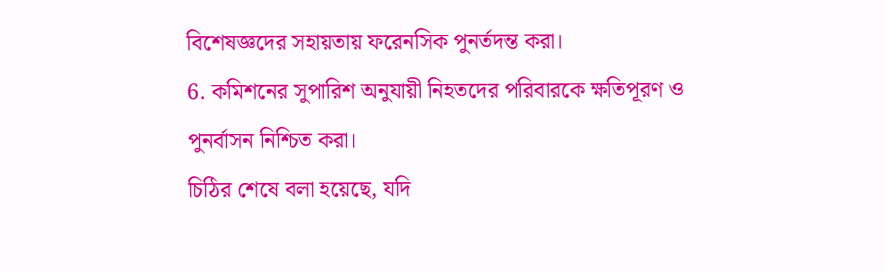বিশেষজ্ঞদের সহায়তায় ফরেনসিক পুনর্তদন্ত করা।
6. কমিশনের সুপারিশ অনুযায়ী নিহতদের পরিবারকে ক্ষতিপূরণ ও পুনর্বাসন নিশ্চিত করা।
চিঠির শেষে বলা হয়েছে, যদি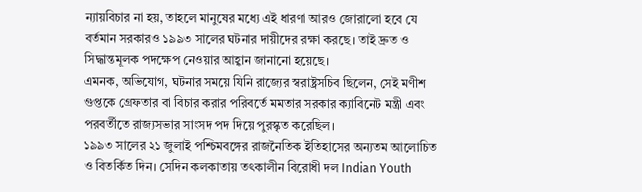ন্যায়বিচার না হয়, তাহলে মানুষের মধ্যে এই ধারণা আরও জোরালো হবে যে বর্তমান সরকারও ১৯৯৩ সালের ঘটনার দায়ীদের রক্ষা করছে। তাই দ্রুত ও সিদ্ধান্তমূলক পদক্ষেপ নেওয়ার আহ্বান জানানো হয়েছে।
এমনক, অভিযোগ, ঘটনার সময়ে যিনি রাজ্যের স্বরাষ্ট্রসচিব ছিলেন, সেই মণীশ গুপ্তকে গ্রেফতার বা বিচার করার পরিবর্তে মমতার সরকার ক্যাবিনেট মন্ত্রী এবং পরবর্তীতে রাজ্যসভার সাংসদ পদ দিয়ে পুরস্কৃত করেছিল।
১৯৯৩ সালের ২১ জুলাই পশ্চিমবঙ্গের রাজনৈতিক ইতিহাসের অন্যতম আলোচিত ও বিতর্কিত দিন। সেদিন কলকাতায় তৎকালীন বিরোধী দল Indian Youth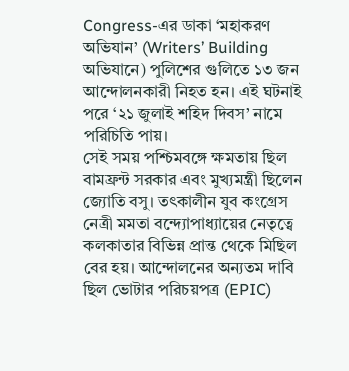Congress-এর ডাকা ‘মহাকরণ অভিযান’ (Writers’ Building অভিযানে) পুলিশের গুলিতে ১৩ জন আন্দোলনকারী নিহত হন। এই ঘটনাই পরে ‘২১ জুলাই শহিদ দিবস’ নামে পরিচিতি পায়।
সেই সময় পশ্চিমবঙ্গে ক্ষমতায় ছিল বামফ্রন্ট সরকার এবং মুখ্যমন্ত্রী ছিলেন জ্যোতি বসু। তৎকালীন যুব কংগ্রেস নেত্রী মমতা বন্দ্যোপাধ্যায়ের নেতৃত্বে কলকাতার বিভিন্ন প্রান্ত থেকে মিছিল বের হয়। আন্দোলনের অন্যতম দাবি ছিল ভোটার পরিচয়পত্র (EPIC)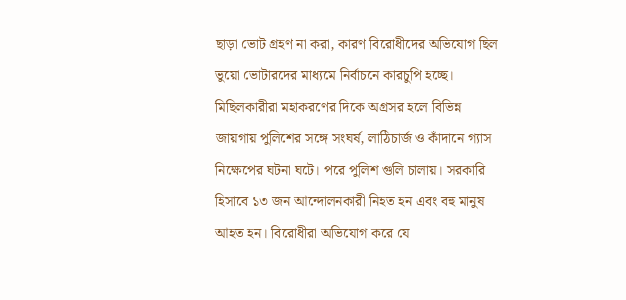ছাড়া ভোট গ্রহণ না করা, কারণ বিরোধীদের অভিযোগ ছিল ভুয়ো ভোটারদের মাধ্যমে নির্বাচনে কারচুপি হচ্ছে।
মিছিলকারীরা মহাকরণের দিকে অগ্রসর হলে বিভিন্ন জায়গায় পুলিশের সঙ্গে সংঘর্ষ, লাঠিচার্জ ও কাঁদানে গ্যাস নিক্ষেপের ঘটনা ঘটে। পরে পুলিশ গুলি চালায়। সরকারি হিসাবে ১৩ জন আন্দোলনকারী নিহত হন এবং বহু মানুষ আহত হন। বিরোধীরা অভিযোগ করে যে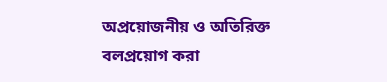অপ্রয়োজনীয় ও অতিরিক্ত বলপ্রয়োগ করা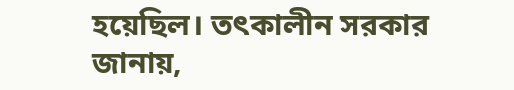হয়েছিল। তৎকালীন সরকার জানায়,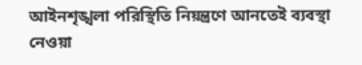আইনশৃঙ্খলা পরিস্থিতি নিয়ন্ত্রণে আনতেই ব্যবস্থা নেওয়া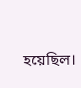হয়েছিল।